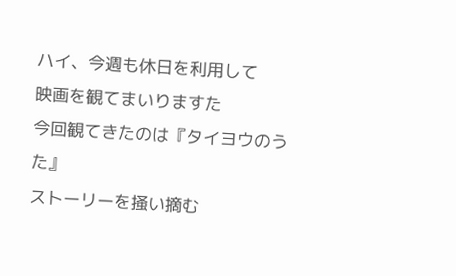ハイ、今週も休日を利用して
映画を観てまいりますた
今回観てきたのは『タイヨウのうた』
ストーリーを掻い摘む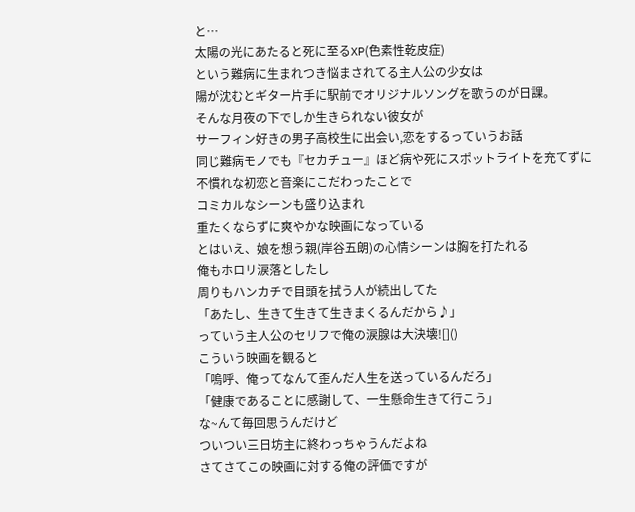と…
太陽の光にあたると死に至るXP(色素性乾皮症)
という難病に生まれつき悩まされてる主人公の少女は
陽が沈むとギター片手に駅前でオリジナルソングを歌うのが日課。
そんな月夜の下でしか生きられない彼女が
サーフィン好きの男子高校生に出会い,恋をするっていうお話
同じ難病モノでも『セカチュー』ほど病や死にスポットライトを充てずに
不慣れな初恋と音楽にこだわったことで
コミカルなシーンも盛り込まれ
重たくならずに爽やかな映画になっている
とはいえ、娘を想う親(岸谷五朗)の心情シーンは胸を打たれる
俺もホロリ涙落としたし
周りもハンカチで目頭を拭う人が続出してた
「あたし、生きて生きて生きまくるんだから♪」
っていう主人公のセリフで俺の涙腺は大決壊![]()
こういう映画を観ると
「嗚呼、俺ってなんて歪んだ人生を送っているんだろ」
「健康であることに感謝して、一生懸命生きて行こう」
な~んて毎回思うんだけど
ついつい三日坊主に終わっちゃうんだよね
さてさてこの映画に対する俺の評価ですが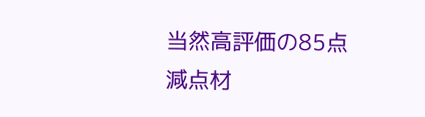当然高評価の85点
減点材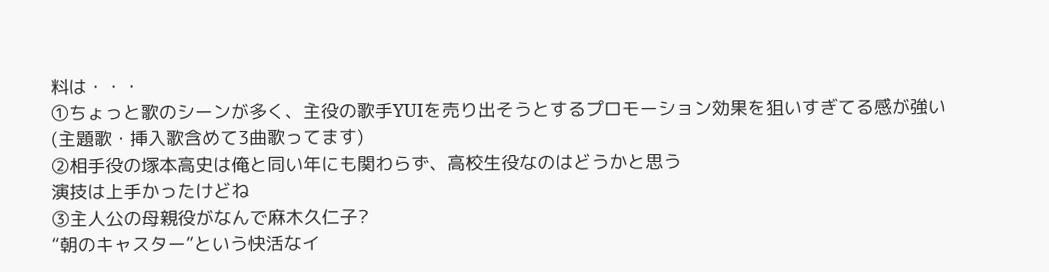料は・・・
①ちょっと歌のシーンが多く、主役の歌手YUIを売り出そうとするプロモーション効果を狙いすぎてる感が強い
(主題歌・挿入歌含めて3曲歌ってます)
②相手役の塚本高史は俺と同い年にも関わらず、高校生役なのはどうかと思う
演技は上手かったけどね
③主人公の母親役がなんで麻木久仁子?
“朝のキャスター”という快活なイ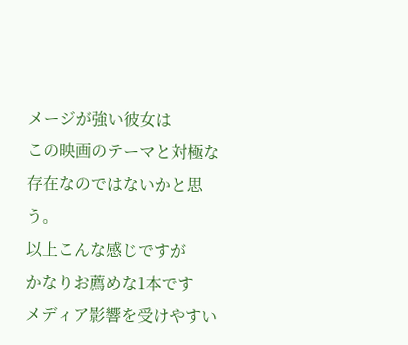メージが強い彼女は
この映画のテーマと対極な存在なのではないかと思う。
以上こんな感じですが
かなりお薦めな1本です
メディア影響を受けやすい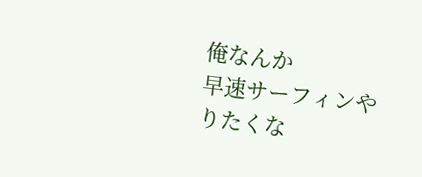俺なんか
早速サーフィンやりたくな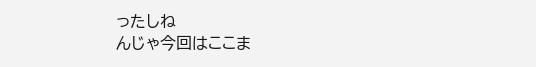ったしね
んじゃ今回はここま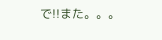で!!また。。。